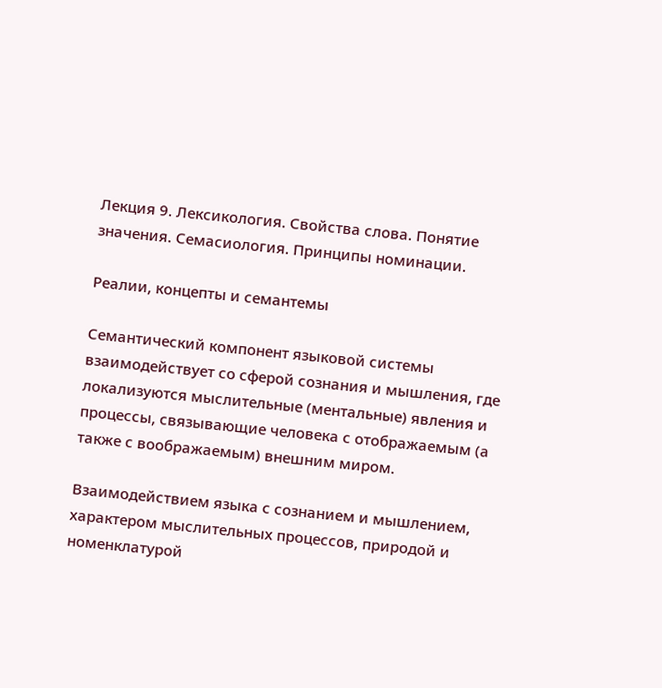Лекция 9. Лексикология. Свойства слова. Понятие значения. Семасиология. Принципы номинации.

Реалии, концепты и семантемы

Семантический компонент языковой системы взаимодействует со сферой сознания и мышления, где локализуются мыслительные (ментальные) явления и процессы, связывающие человека с отображаемым (а также с воображаемым) внешним миром.

Взаимодействием языка с сознанием и мышлением, характером мыслительных процессов, природой и номенклатурой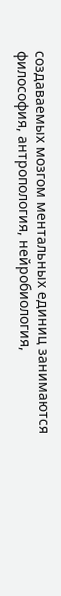создаваемых мозгом ментальных единиц занимаются философия, антропология, нейробиология,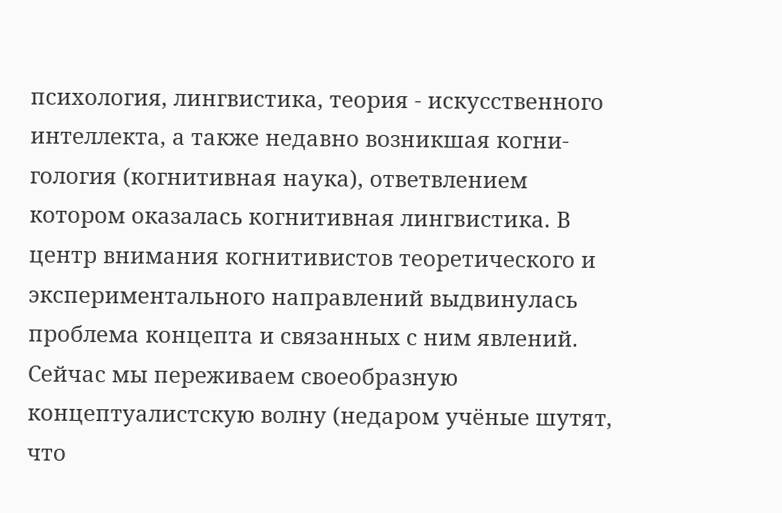психология, лингвистика, теория - искусственного интеллекта, а также недавно возникшая когни-гология (когнитивная наука), ответвлением котором оказалась когнитивная лингвистика. В центр внимания когнитивистов теоретического и экспериментального направлений выдвинулась проблема концепта и связанных с ним явлений. Сейчас мы переживаем своеобразную концептуалистскую волну (недаром учёные шутят, что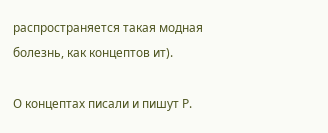распространяется такая модная болезнь, как концептов ит).

О концептах писали и пишут Р.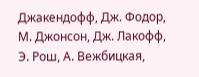Джакендофф, Дж. Фодор, М. Джонсон, Дж. Лакофф, Э. Рош, А. Вежбицкая,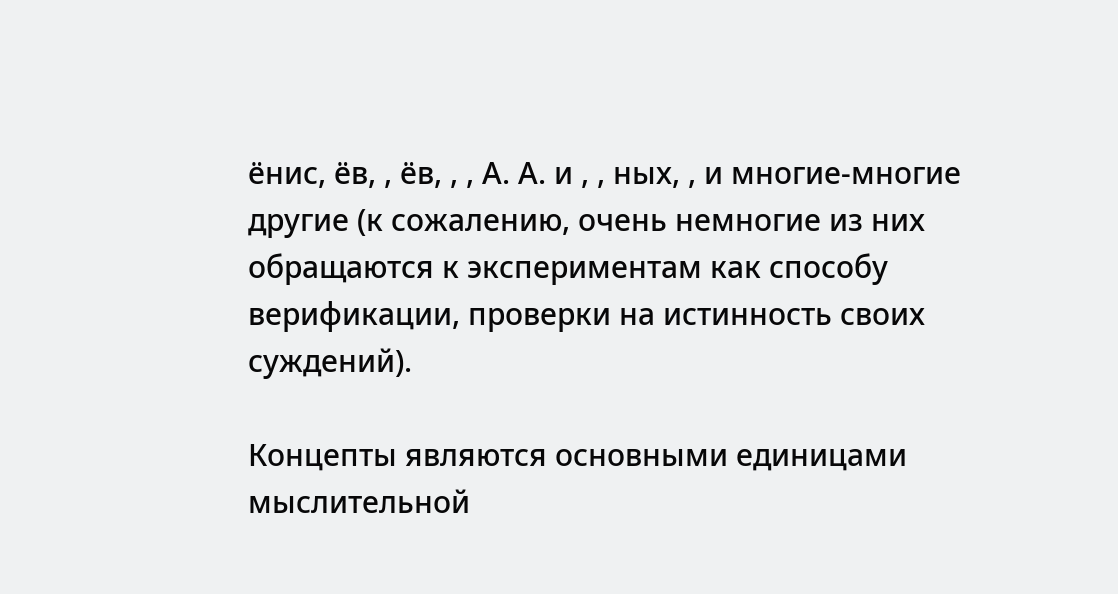ёнис, ёв, , ёв, , , А. А. и , , ных, , и многие-многие другие (к сожалению, очень немногие из них обращаются к экспериментам как способу верификации, проверки на истинность своих суждений).

Концепты являются основными единицами мыслительной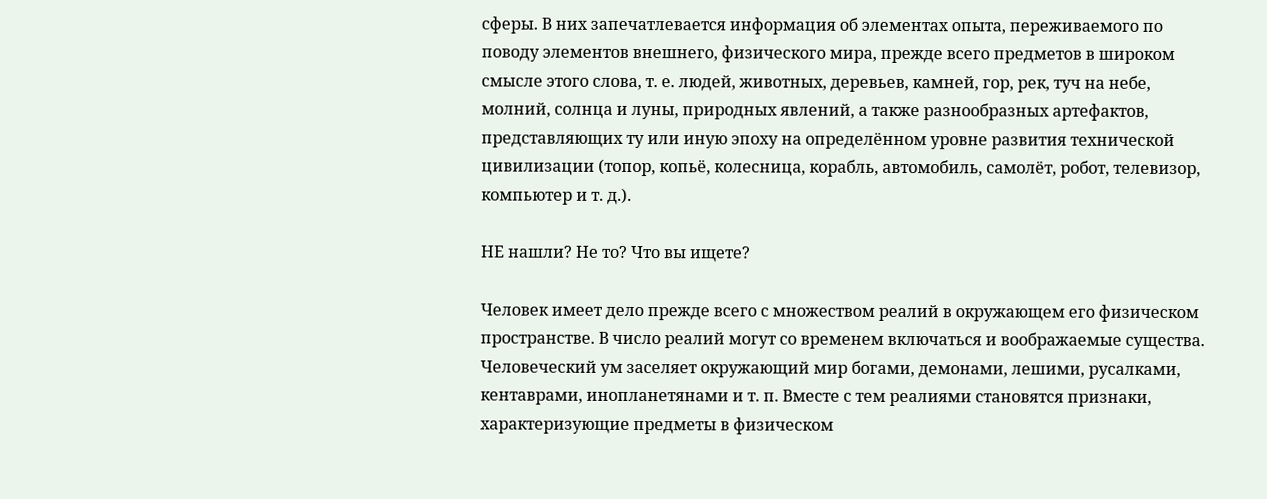сферы. В них запечатлевается информация об элементах опыта, переживаемого по поводу элементов внешнего, физического мира, прежде всего предметов в широком смысле этого слова, т. е. людей, животных, деревьев, камней, гор, рек, туч на небе, молний, солнца и луны, природных явлений, а также разнообразных артефактов, представляющих ту или иную эпоху на определённом уровне развития технической цивилизации (топор, копьё, колесница, корабль, автомобиль, самолёт, робот, телевизор, компьютер и т. д.).

НЕ нашли? Не то? Что вы ищете?

Человек имеет дело прежде всего с множеством реалий в окружающем его физическом пространстве. В число реалий могут со временем включаться и воображаемые существа. Человеческий ум заселяет окружающий мир богами, демонами, лешими, русалками, кентаврами, инопланетянами и т. п. Вместе с тем реалиями становятся признаки, характеризующие предметы в физическом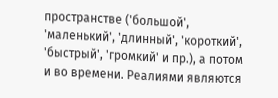пространстве ('большой', 'маленький', 'длинный', 'короткий', 'быстрый', 'громкий' и пр.), а потом и во времени. Реалиями являются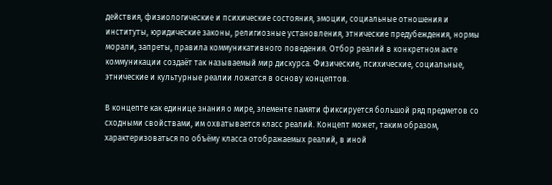действия, физиологические и психические состояния, эмоции, социальные отношения и институты, юридические законы, религиозные установления, этнические предубеждения, нормы морали, запреты, правила коммуникативного поведения. Отбор реалий в конкретном акте коммуникации создаёт так называемый мир дискурса. Физические, психические, социальные, этнические и культурные реалии ложатся в основу концептов.

В концепте как единице знания о мире, элементе памяти фиксируется большой ряд предметов со сходными свойствами, им охватывается класс реалий. Концепт может, таким образом, характеризоваться по объёму класса отображаемых реалий, в иной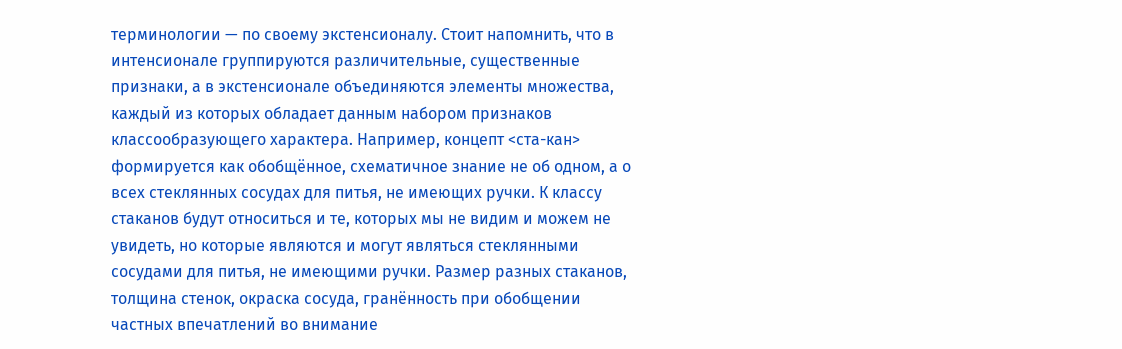терминологии — по своему экстенсионалу. Стоит напомнить, что в интенсионале группируются различительные, существенные признаки, а в экстенсионале объединяются элементы множества, каждый из которых обладает данным набором признаков классообразующего характера. Например, концепт <ста-кан> формируется как обобщённое, схематичное знание не об одном, а о всех стеклянных сосудах для питья, не имеющих ручки. К классу стаканов будут относиться и те, которых мы не видим и можем не увидеть, но которые являются и могут являться стеклянными сосудами для питья, не имеющими ручки. Размер разных стаканов, толщина стенок, окраска сосуда, гранённость при обобщении частных впечатлений во внимание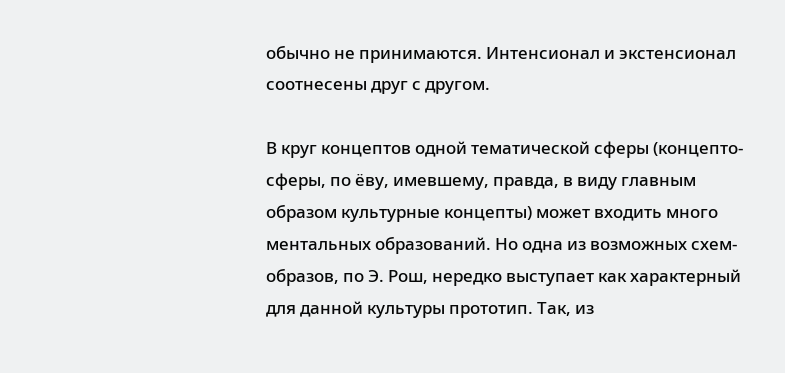обычно не принимаются. Интенсионал и экстенсионал соотнесены друг с другом.

В круг концептов одной тематической сферы (концепто-сферы, по ёву, имевшему, правда, в виду главным образом культурные концепты) может входить много ментальных образований. Но одна из возможных схем-образов, по Э. Рош, нередко выступает как характерный для данной культуры прототип. Так, из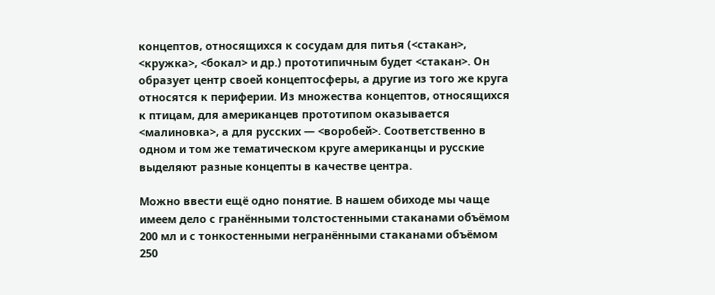концептов, относящихся к сосудам для питья (<стакан>, <кружка>, <бокал> и др.) прототипичным будет <стакан>. Он образует центр своей концептосферы, а другие из того же круга относятся к периферии. Из множества концептов, относящихся к птицам, для американцев прототипом оказывается <малиновка>, а для русских — <воробей>. Соответственно в одном и том же тематическом круге американцы и русские выделяют разные концепты в качестве центра.

Можно ввести ещё одно понятие. В нашем обиходе мы чаще имеем дело с гранёнными толстостенными стаканами объёмом 200 мл и с тонкостенными негранёнными стаканами объёмом 250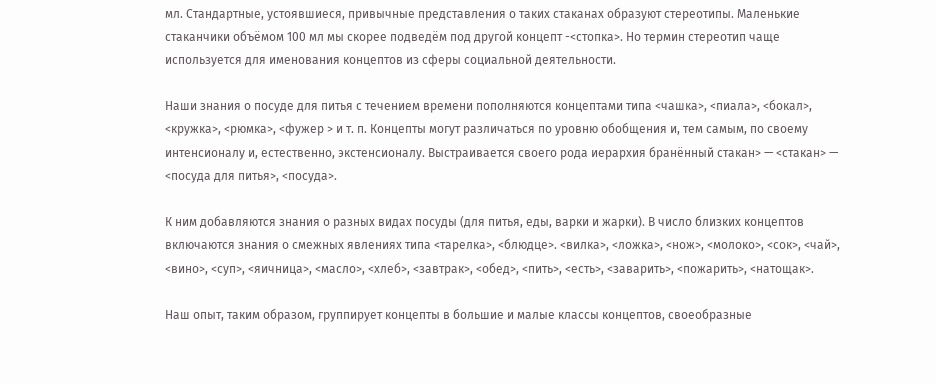мл. Стандартные, устоявшиеся, привычные представления о таких стаканах образуют стереотипы. Маленькие стаканчики объёмом 100 мл мы скорее подведём под другой концепт -<стопка>. Но термин стереотип чаще используется для именования концептов из сферы социальной деятельности.

Наши знания о посуде для питья с течением времени пополняются концептами типа <чашка>, <пиала>, <бокал>, <кружка>, <рюмка>, <фужер > и т. п. Концепты могут различаться по уровню обобщения и, тем самым, по своему интенсионалу и, естественно, экстенсионалу. Выстраивается своего рода иерархия бранённый стакан> — <стакан> — <посуда для питья>, <посуда>.

К ним добавляются знания о разных видах посуды (для питья, еды, варки и жарки). В число близких концептов включаются знания о смежных явлениях типа <тарелка>, <блюдце>. <вилка>, <ложка>, <нож>, <молоко>, <сок>, <чай>, <вино>, <суп>, <яичница>, <масло>, <хлеб>, <завтрак>, <обед>, <пить>, <есть>, <заварить>, <пожарить>, <натощак>.

Наш опыт, таким образом, группирует концепты в большие и малые классы концептов, своеобразные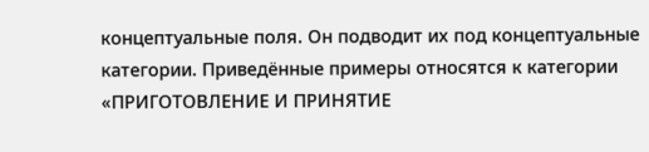концептуальные поля. Он подводит их под концептуальные категории. Приведённые примеры относятся к категории «ПРИГОТОВЛЕНИЕ И ПРИНЯТИЕ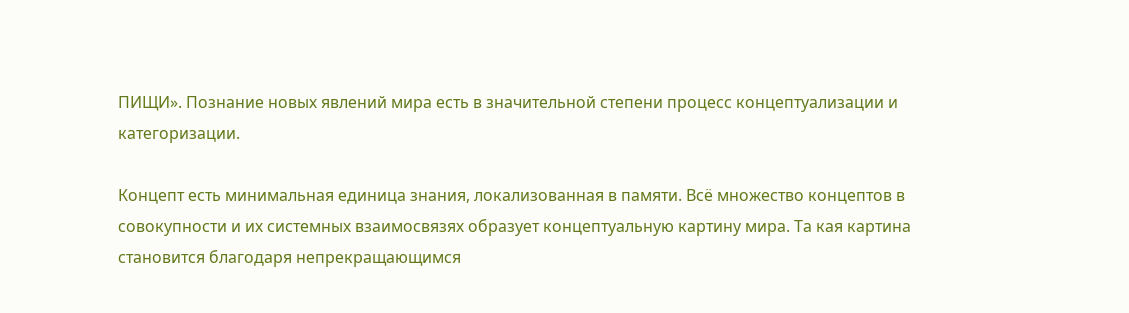ПИЩИ». Познание новых явлений мира есть в значительной степени процесс концептуализации и категоризации.

Концепт есть минимальная единица знания, локализованная в памяти. Всё множество концептов в совокупности и их системных взаимосвязях образует концептуальную картину мира. Та кая картина становится благодаря непрекращающимся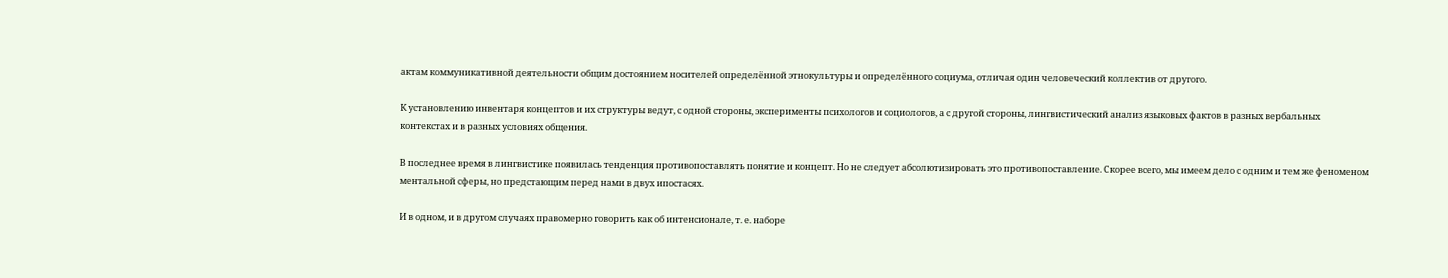актам коммуникативной деятельности общим достоянием носителей определённой этнокультуры и определённого социума, отличая один человеческий коллектив от другого.

К установлению инвентаря концептов и их структуры ведут, с одной стороны, эксперименты психологов и социологов, а с другой стороны, лингвистический анализ языковых фактов в разных вербальных контекстах и в разных условиях общения.

В последнее время в лингвистике появилась тенденция противопоставлять понятие и концепт. Но не следует абсолютизировать это противопоставление. Скорее всего, мы имеем дело с одним и тем же феноменом ментальной сферы, но предстающим перед нами в двух ипостасях.

И в одном, и в другом случаях правомерно говорить как об интенсионале, т. е. наборе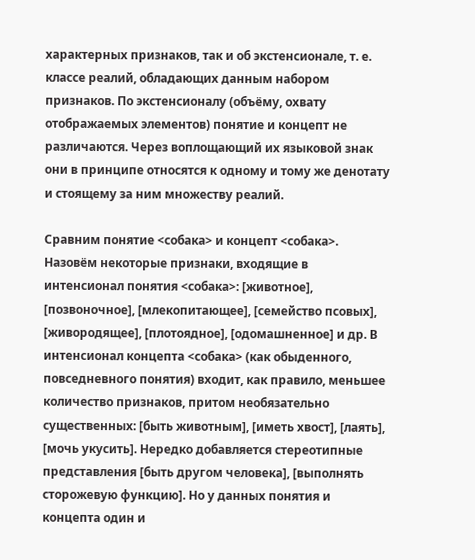характерных признаков, так и об экстенсионале, т. е. классе реалий, обладающих данным набором признаков. По экстенсионалу (объёму, охвату отображаемых элементов) понятие и концепт не различаются. Через воплощающий их языковой знак они в принципе относятся к одному и тому же денотату и стоящему за ним множеству реалий.

Сравним понятие <собака> и концепт <собака>. Назовём некоторые признаки, входящие в интенсионал понятия <собака>: [животное], [позвоночное], [млекопитающее], [семейство псовых], [живородящее], [плотоядное], [одомашненное] и др. В интенсионал концепта <собака> (как обыденного, повседневного понятия) входит, как правило, меньшее количество признаков, притом необязательно существенных: [быть животным], [иметь хвост], [лаять], [мочь укусить]. Нередко добавляется стереотипные представления [быть другом человека], [выполнять сторожевую функцию]. Но у данных понятия и концепта один и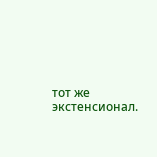тот же экстенсионал.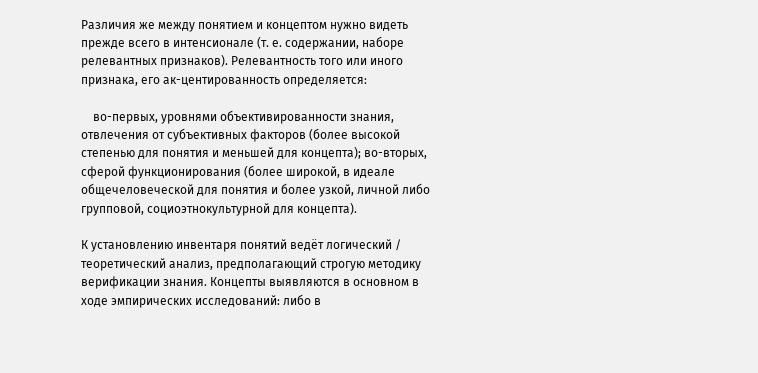Различия же между понятием и концептом нужно видеть прежде всего в интенсионале (т. е. содержании, наборе релевантных признаков). Релевантность того или иного признака, его ак-центированность определяется:

    во-первых, уровнями объективированности знания, отвлечения от субъективных факторов (более высокой степенью для понятия и меньшей для концепта); во-вторых, сферой функционирования (более широкой, в идеале общечеловеческой для понятия и более узкой, личной либо групповой, социоэтнокультурной для концепта).

К установлению инвентаря понятий ведёт логический / теоретический анализ, предполагающий строгую методику верификации знания. Концепты выявляются в основном в ходе эмпирических исследований: либо в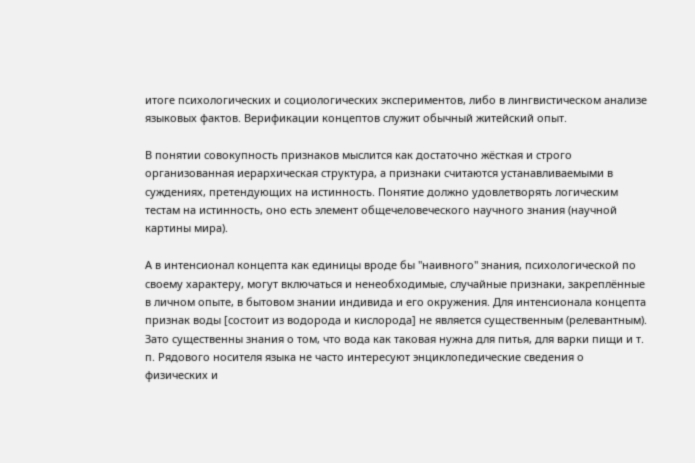итоге психологических и социологических экспериментов, либо в лингвистическом анализе языковых фактов. Верификации концептов служит обычный житейский опыт.

В понятии совокупность признаков мыслится как достаточно жёсткая и строго организованная иерархическая структура, а признаки считаются устанавливаемыми в суждениях, претендующих на истинность. Понятие должно удовлетворять логическим тестам на истинность, оно есть элемент общечеловеческого научного знания (научной картины мира).

А в интенсионал концепта как единицы вроде бы "наивного" знания, психологической по своему характеру, могут включаться и ненеобходимые, случайные признаки, закреплённые в личном опыте, в бытовом знании индивида и его окружения. Для интенсионала концепта признак воды [состоит из водорода и кислорода] не является существенным (релевантным). Зато существенны знания о том, что вода как таковая нужна для питья, для варки пищи и т. п. Рядового носителя языка не часто интересуют энциклопедические сведения о физических и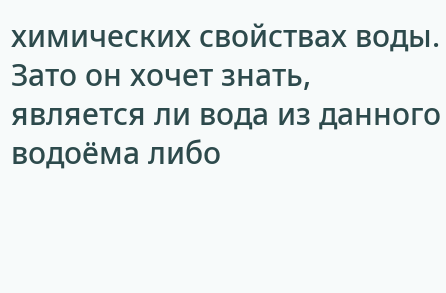химических свойствах воды. Зато он хочет знать, является ли вода из данного водоёма либо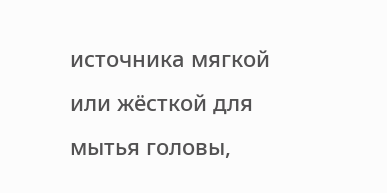источника мягкой или жёсткой для мытья головы,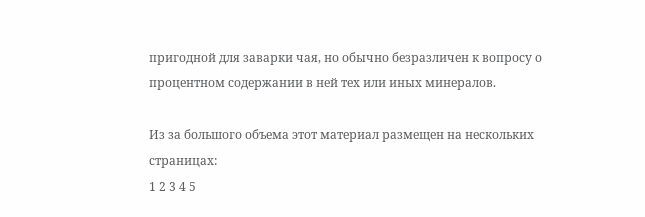пригодной для заварки чая, но обычно безразличен к вопросу о процентном содержании в ней тех или иных минералов.

Из за большого объема этот материал размещен на нескольких страницах:
1 2 3 4 5